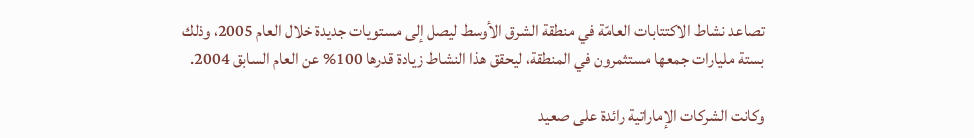تصاعد نشاط الاكتتابات العامّة في منطقة الشرق الأوسط ليصل إلى مستويات جديدة خلال العام 2005، وذلك بستة مليارات جمعها مستثمرون في المنطقة، ليحقق هذا النشاط زيادة قدرها 100% عن العام السابق 2004.

وكانت الشركات الإماراتية رائدة على صعيد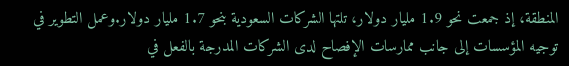المنطقة، إذ جمعت نحو 1.9 مليار دولار، تلتها الشركات السعودية بنحو 1.7 مليار دولار.وعمل التطوير في توجيه المؤسسات إلى جانب ممارسات الإفصاح لدى الشركات المدرجة بالفعل في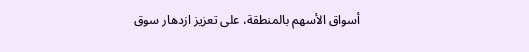أسواق الأسهم بالمنطقة، على تعزيز ازدهار سوق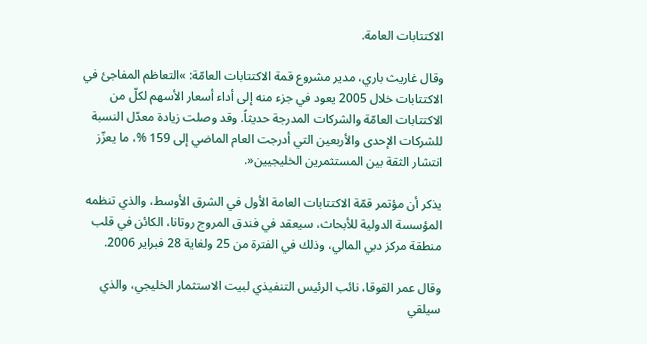الاكتتابات العامة.

وقال غاريث باري، مدير مشروع قمة الاكتتابات العامّة: »التعاظم المفاجئ في الاكتتابات خلال 2005 يعود في جزء منه إلى أداء أسعار الأسهم لكلّ من الاكتتابات العامّة والشركات المدرجة حديثاً. وقد وصلت زيادة معدّل النسبة للشركات الإحدى والأربعين التي أدرجت العام الماضي إلى 159 %، ما يعزّز انتشار الثقة بين المستثمرين الخليجيين«.

يذكر أن مؤتمر قمّة الاكتتابات العامة الأول في الشرق الأوسط، والذي تنظمه المؤسسة الدولية للأبحاث، سيعقد في فندق المروج روتانا، الكائن في قلب منطقة مركز دبي المالي، وذلك في الفترة من 25 ولغاية 28 فبراير 2006.

وقال عمر القوقا، نائب الرئيس التنفيذي لبيت الاستثمار الخليجي، والذي سيلقي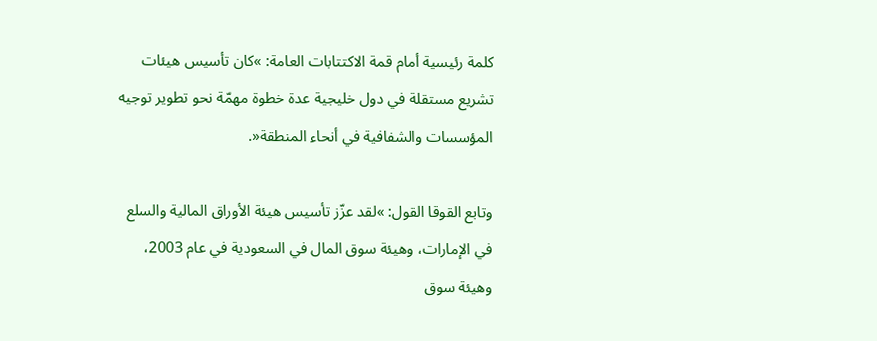كلمة رئيسية أمام قمة الاكتتابات العامة: »كان تأسيس هيئات تشريع مستقلة في دول خليجية عدة خطوة مهمّة نحو تطوير توجيه المؤسسات والشفافية في أنحاء المنطقة«.

وتابع القوقا القول: »لقد عزّز تأسيس هيئة الأوراق المالية والسلع في الإمارات، وهيئة سوق المال في السعودية في عام 2003، وهيئة سوق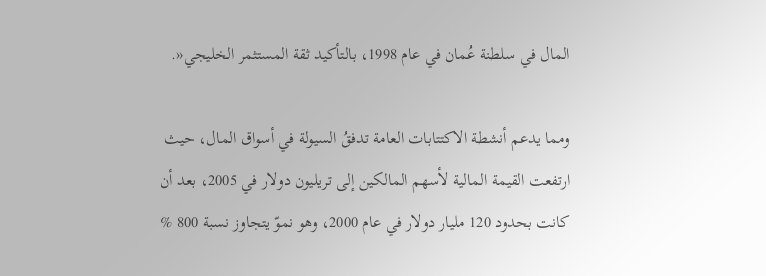المال في سلطنة عُمان في عام 1998، بالتأكيد ثقة المستثمر الخليجي«.

ومما يدعم أنشطة الاكتتابات العامة تدفقُ السيولة في أسواق المال، حيث ارتفعت القيمة المالية لأسهم المالكين إلى تريليون دولار في 2005، بعد أن كانت بحدود 120 مليار دولار في عام 2000، وهو نموّ يتجاوز نسبة 800 %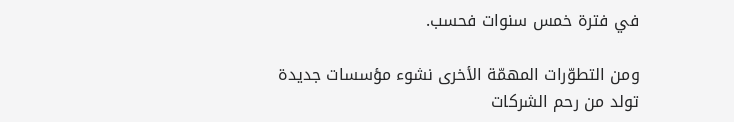في فترة خمس سنوات فحسب.

ومن التطوّرات المهمّة الأخرى نشوء مؤسسات جديدة تولد من رحم الشركات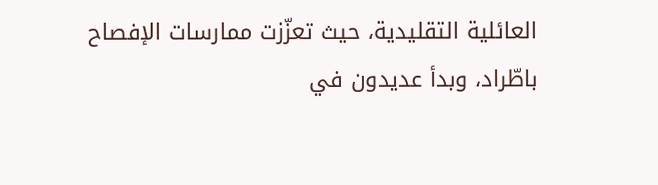العائلية التقليدية، حيث تعزّزت ممارسات الإفصاح باطّراد، وبدأ عديدون في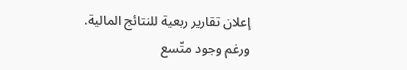إعلان تقارير ربعية للنتائج المالية. ورغم وجود متّسع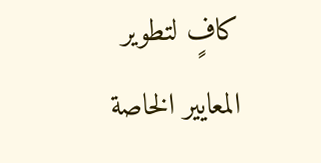كافٍ لتطوير المعايير الخاصة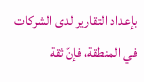بإعداد التقارير لدى الشركات في المنطقة، فإنّ ثقة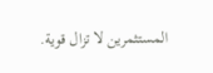المستثمرين لا تزال قوية.